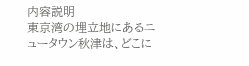内容説明
東京湾の埋立地にあるニュータウン秋津は、どこに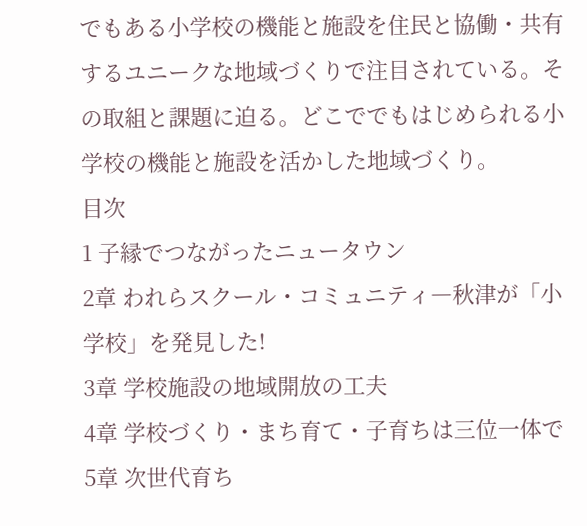でもある小学校の機能と施設を住民と協働・共有するユニークな地域づくりで注目されている。その取組と課題に迫る。どこででもはじめられる小学校の機能と施設を活かした地域づくり。
目次
1 子縁でつながったニュータウン
2章 われらスクール・コミュニティ―秋津が「小学校」を発見した!
3章 学校施設の地域開放の工夫
4章 学校づくり・まち育て・子育ちは三位一体で
5章 次世代育ち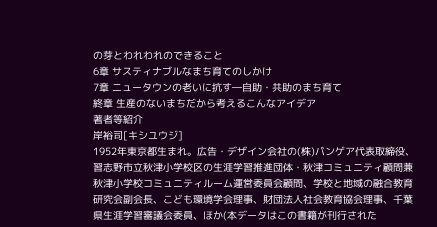の芽とわれわれのできること
6章 サスティナブルなまち育てのしかけ
7章 ニュータウンの老いに抗す―自助・共助のまち育て
終章 生産のないまちだから考えるこんなアイデア
著者等紹介
岸裕司[キシユウジ]
1952年東京都生まれ。広告・デザイン会社の(株)パンゲア代表取締役、習志野市立秋津小学校区の生涯学習推進団体・秋津コミュニティ顧問兼秋津小学校コミュニティルーム運営委員会顧問、学校と地域の融合教育研究会副会長、こども環境学会理事、財団法人社会教育協会理事、千葉県生涯学習審議会委員、ほか(本データはこの書籍が刊行された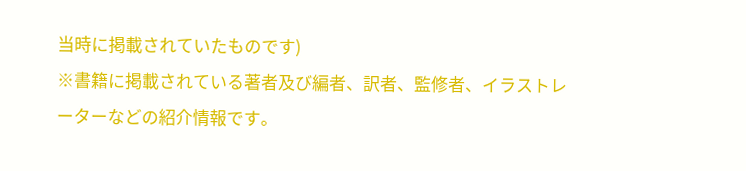当時に掲載されていたものです)
※書籍に掲載されている著者及び編者、訳者、監修者、イラストレーターなどの紹介情報です。